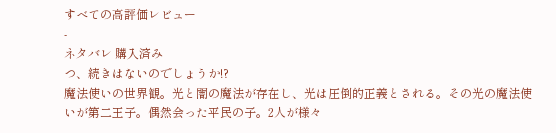すべての高評価レビュー
-
ネタバレ 購入済み
つ、続きはないのでしょうか!?
魔法使いの世界観。光と闇の魔法が存在し、光は圧倒的正義とされる。その光の魔法使いが第二王子。偶然会った平民の子。2人が様々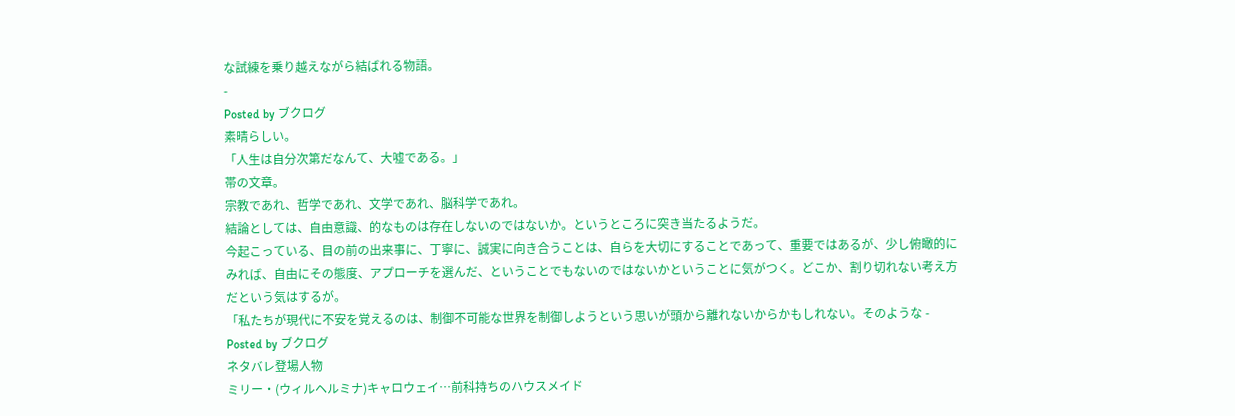な試練を乗り越えながら結ばれる物語。
-
Posted by ブクログ
素晴らしい。
「人生は自分次第だなんて、大嘘である。」
帯の文章。
宗教であれ、哲学であれ、文学であれ、脳科学であれ。
結論としては、自由意識、的なものは存在しないのではないか。というところに突き当たるようだ。
今起こっている、目の前の出来事に、丁寧に、誠実に向き合うことは、自らを大切にすることであって、重要ではあるが、少し俯瞰的にみれば、自由にその態度、アプローチを選んだ、ということでもないのではないかということに気がつく。どこか、割り切れない考え方だという気はするが。
「私たちが現代に不安を覚えるのは、制御不可能な世界を制御しようという思いが頭から離れないからかもしれない。そのような -
Posted by ブクログ
ネタバレ登場人物
ミリー・(ウィルヘルミナ)キャロウェイ…前科持ちのハウスメイド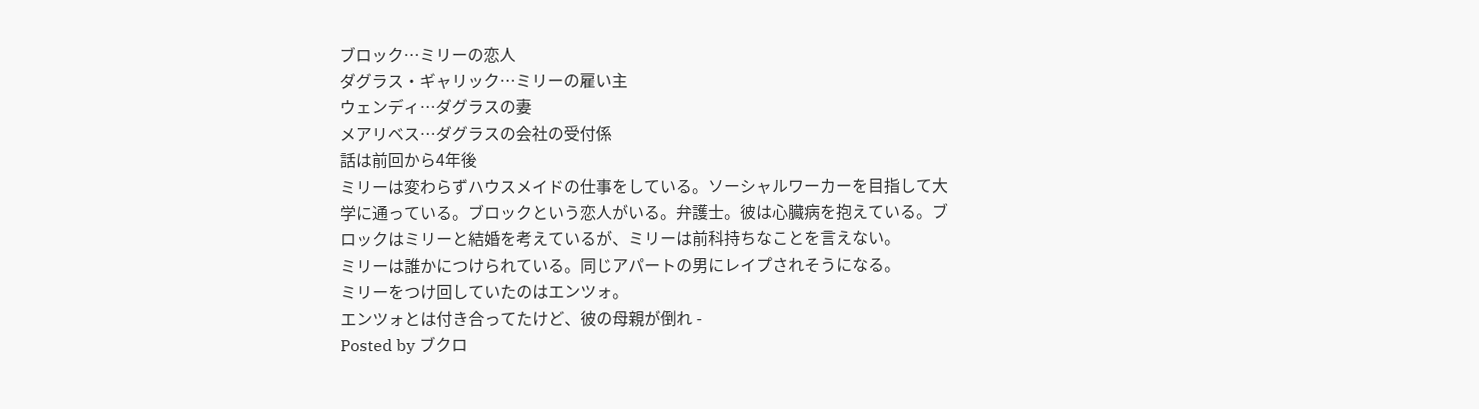ブロック…ミリーの恋人
ダグラス・ギャリック…ミリーの雇い主
ウェンディ…ダグラスの妻
メアリベス…ダグラスの会社の受付係
話は前回から4年後
ミリーは変わらずハウスメイドの仕事をしている。ソーシャルワーカーを目指して大学に通っている。ブロックという恋人がいる。弁護士。彼は心臓病を抱えている。ブロックはミリーと結婚を考えているが、ミリーは前科持ちなことを言えない。
ミリーは誰かにつけられている。同じアパートの男にレイプされそうになる。
ミリーをつけ回していたのはエンツォ。
エンツォとは付き合ってたけど、彼の母親が倒れ -
Posted by ブクロ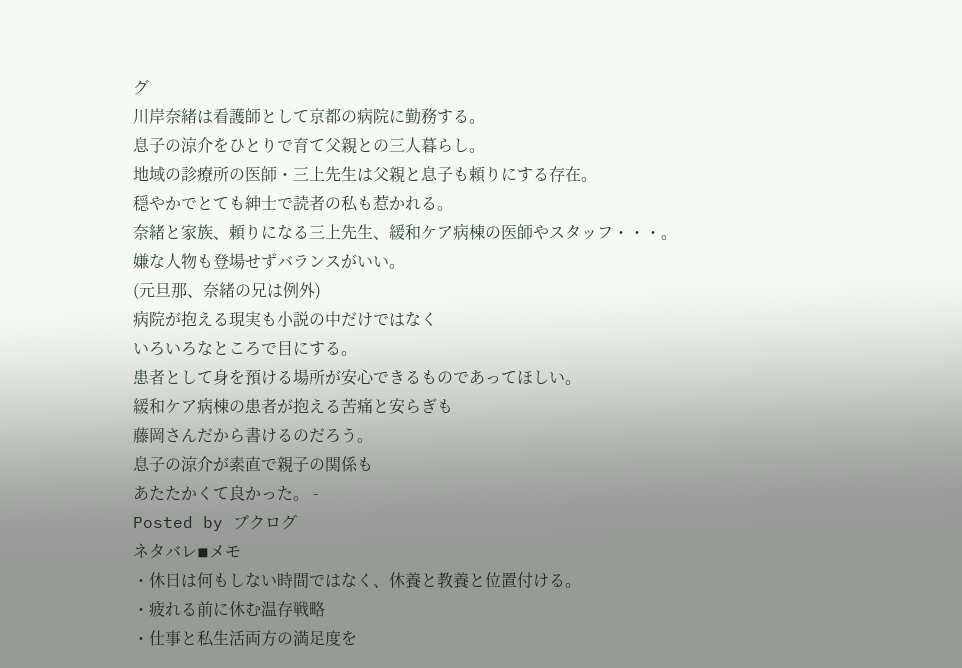グ
川岸奈緒は看護師として京都の病院に勤務する。
息子の涼介をひとりで育て父親との三人暮らし。
地域の診療所の医師・三上先生は父親と息子も頼りにする存在。
穏やかでとても紳士で読者の私も惹かれる。
奈緒と家族、頼りになる三上先生、緩和ケア病棟の医師やスタッフ・・・。
嫌な人物も登場せずバランスがいい。
(元旦那、奈緒の兄は例外)
病院が抱える現実も小説の中だけではなく
いろいろなところで目にする。
患者として身を預ける場所が安心できるものであってほしい。
緩和ケア病棟の患者が抱える苦痛と安らぎも
藤岡さんだから書けるのだろう。
息子の涼介が素直で親子の関係も
あたたかくて良かった。 -
Posted by ブクログ
ネタバレ◾メモ
・休日は何もしない時間ではなく、休養と教養と位置付ける。
・疲れる前に休む温存戦略
・仕事と私生活両方の満足度を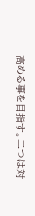高める事を目指す。二つは対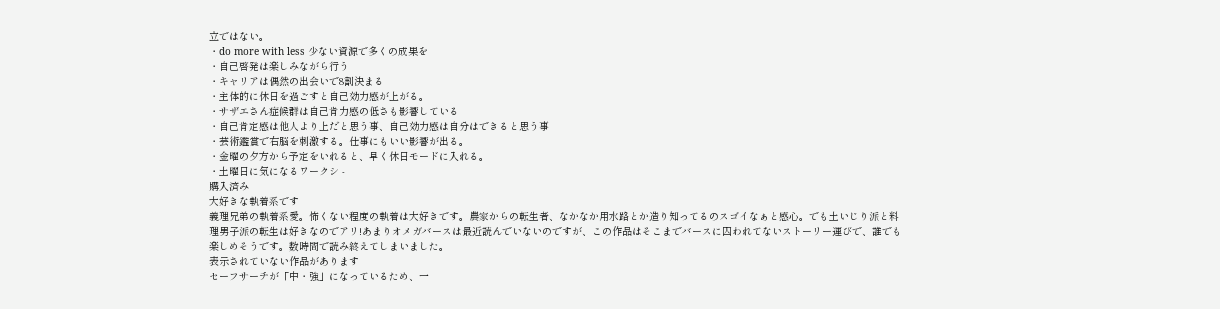立ではない。
・do more with less 少ない資源で多くの成果を
・自己啓発は楽しみながら行う
・キャリアは偶然の出会いで8割決まる
・主体的に休日を過ごすと自己効力感が上がる。
・サザエさん症候群は自己肯力感の低さも影響している
・自己肯定感は他人より上だと思う事、自己効力感は自分はできると思う事
・芸術鑑賞で右脳を刺激する。仕事にもいい影響が出る。
・金曜の夕方から予定をいれると、早く休日モードに入れる。
・土曜日に気になるワークシ -
購入済み
大好きな執着系です
義理兄弟の執着系愛。怖くない程度の執着は大好きです。農家からの転生者、なかなか用水路とか造り知ってるのスゴイなぁと感心。でも土いじり派と料理男子派の転生は好きなのでアリ!あまりオメガバースは最近読んでいないのですが、この作品はそこまでバースに囚われてないストーリー運びで、誰でも楽しめそうです。数時間で読み終えてしまいました。
表示されていない作品があります
セーフサーチが「中・強」になっているため、一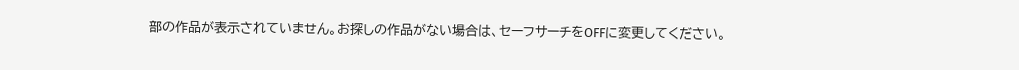部の作品が表示されていません。お探しの作品がない場合は、セーフサーチをOFFに変更してください。